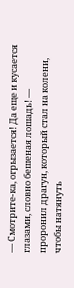— Смотрите-ка, огрызается! Да еще и кусается глазами, словно бешеная лошадь! — проронил драгун, который стал на колени, чтобы натянуть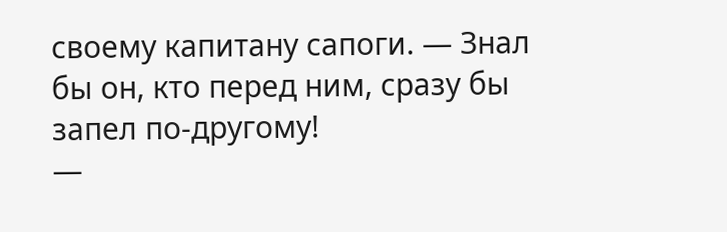своему капитану сапоги. — Знал бы он, кто перед ним, сразу бы запел по-другому!
—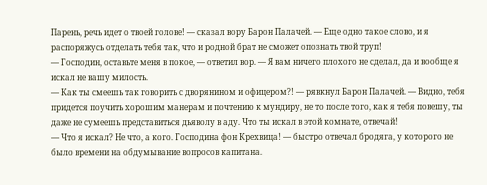Парень, речь идет о твоей голове! — сказал вору Барон Палачей. — Еще одно такое слово, и я распоряжусь отделать тебя так, что и родной брат не сможет опознать твой труп!
— Господин, оставьте меня в покое, — ответил вор. — Я вам ничего плохого не сделал, да и вообще я искал не вашу милость.
— Как ты смеешь так говорить с дворянином и офицером?! — рявкнул Барон Палачей. — Видно, тебя придется поучить хорошим манерам и почтению к мундиру, не то после того, как я тебя повешу, ты даже не сумеешь представиться дьяволу в аду. Что ты искал в этой комнате, отвечай!
— Что я искал? Не что, а кого. Господина фон Крехвица! — быстро отвечал бродяга, у которого не было времени на обдумывание вопросов капитана.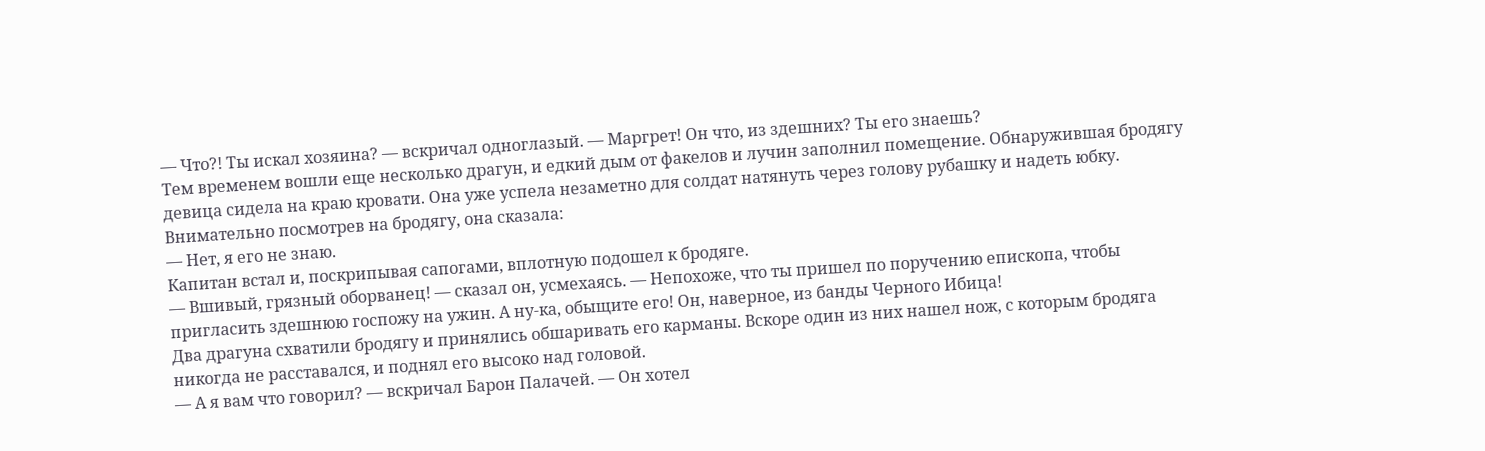— Что?! Ты искал хозяина? — вскричал одноглазый. — Маргрет! Он что, из здешних? Ты его знаешь?
Тем временем вошли еще несколько драгун, и едкий дым от факелов и лучин заполнил помещение. Обнаружившая бродягу девица сидела на краю кровати. Она уже успела незаметно для солдат натянуть через голову рубашку и надеть юбку. Внимательно посмотрев на бродягу, она сказала:
— Нет, я его не знаю.
Капитан встал и, поскрипывая сапогами, вплотную подошел к бродяге.
— Вшивый, грязный оборванец! — сказал он, усмехаясь. — Непохоже, что ты пришел по поручению епископа, чтобы пригласить здешнюю госпожу на ужин. А ну-ка, обыщите его! Он, наверное, из банды Черного Ибица!
Два драгуна схватили бродягу и принялись обшаривать его карманы. Вскоре один из них нашел нож, с которым бродяга никогда не расставался, и поднял его высоко над головой.
— А я вам что говорил? — вскричал Барон Палачей. — Он хотел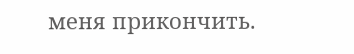меня прикончить.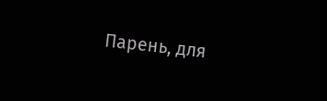Парень, для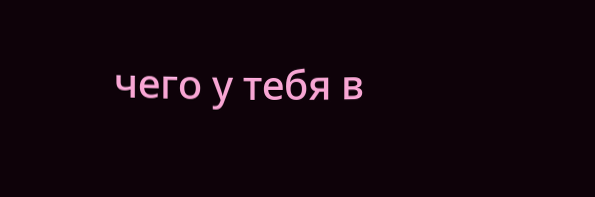чего у тебя в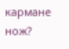кармане нож?